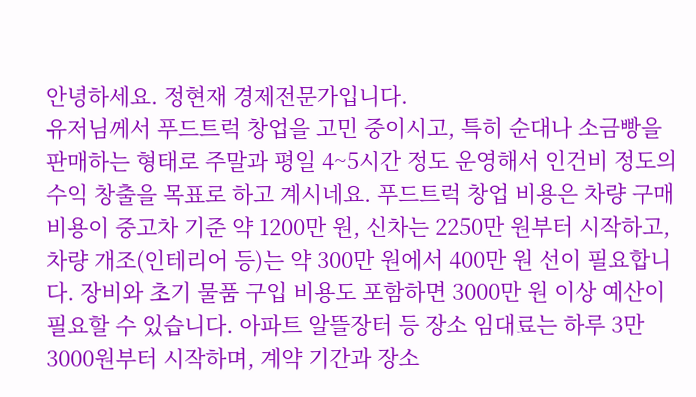안녕하세요. 정현재 경제전문가입니다.
유저님께서 푸드트럭 창업을 고민 중이시고, 특히 순대나 소금빵을 판매하는 형태로 주말과 평일 4~5시간 정도 운영해서 인건비 정도의 수익 창출을 목표로 하고 계시네요. 푸드트럭 창업 비용은 차량 구매비용이 중고차 기준 약 1200만 원, 신차는 2250만 원부터 시작하고, 차량 개조(인테리어 등)는 약 300만 원에서 400만 원 선이 필요합니다. 장비와 초기 물품 구입 비용도 포함하면 3000만 원 이상 예산이 필요할 수 있습니다. 아파트 알뜰장터 등 장소 임대료는 하루 3만 3000원부터 시작하며, 계약 기간과 장소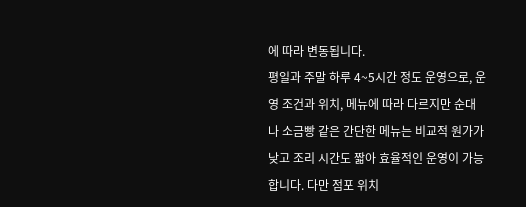에 따라 변동됩니다.
평일과 주말 하루 4~5시간 정도 운영으로, 운영 조건과 위치, 메뉴에 따라 다르지만 순대나 소금빵 같은 간단한 메뉴는 비교적 원가가 낮고 조리 시간도 짧아 효율적인 운영이 가능합니다. 다만 점포 위치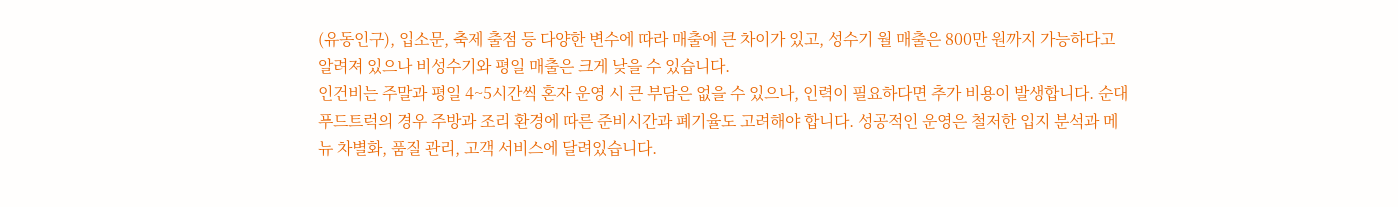(유동인구), 입소문, 축제 출점 등 다양한 변수에 따라 매출에 큰 차이가 있고, 성수기 월 매출은 800만 원까지 가능하다고 알려져 있으나 비성수기와 평일 매출은 크게 낮을 수 있습니다.
인건비는 주말과 평일 4~5시간씩 혼자 운영 시 큰 부담은 없을 수 있으나, 인력이 필요하다면 추가 비용이 발생합니다. 순대 푸드트럭의 경우 주방과 조리 환경에 따른 준비시간과 폐기율도 고려해야 합니다. 성공적인 운영은 철저한 입지 분석과 메뉴 차별화, 품질 관리, 고객 서비스에 달려있습니다.